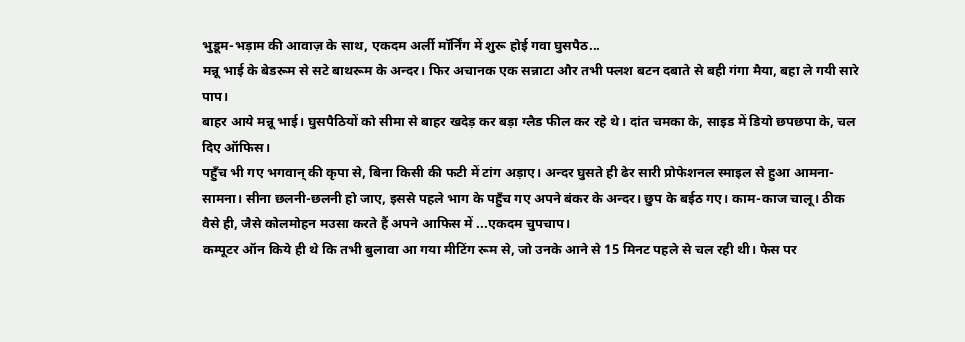भुडूम-भड़ाम की आवाज़ के साथ, एकदम अर्ली मॉर्निंग में शुरू होई गवा घुसपैठ...
मन्नू भाई के बेडरूम से सटे बाथरूम के अन्दर। फिर अचानक एक सन्नाटा और तभी फ्लश बटन दबाते से बही गंगा मैया, बहा ले गयी सारे पाप।
बाहर आये मन्नू भाई। घुसपैठियों को सीमा से बाहर खदेड़ कर बड़ा ग्लैड फील कर रहे थे। दांत चमका के, साइड में डियो छपछपा के, चल दिए ऑफिस।
पहुँच भी गए भगवान् की कृपा से, बिना किसी की फटी में टांग अड़ाए। अन्दर घुसते ही ढेर सारी प्रोफेशनल स्माइल से हुआ आमना-सामना। सीना छलनी-छलनी हो जाए, इससे पहले भाग के पहुँच गए अपने बंकर के अन्दर। छुप के बईठ गए। काम-काज चालू। ठीक वैसे ही, जैसे कोलमोहन मउसा करते हैं अपने आफिस में ...एकदम चुपचाप।
कम्पूटर ऑन किये ही थे कि तभी बुलावा आ गया मीटिंग रूम से, जो उनके आने से 15 मिनट पहले से चल रही थी। फेस पर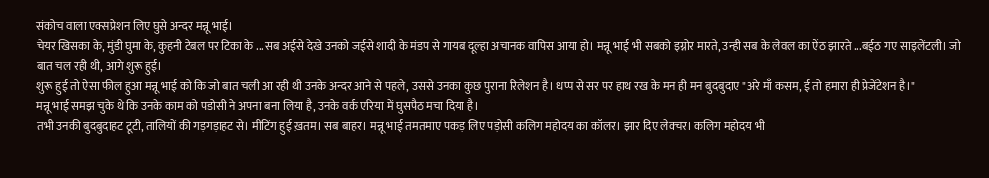संकोच वाला एक्सप्रेशन लिए घुसे अन्दर मन्नू भाई।
चेयर खिसका के, मुंडी घुमा के, कुहनी टेबल पर टिका के ...सब अईसे देखे उनको जईसे शादी के मंडप से गायब दूल्हा अचानक वापिस आया हो। मन्नू भाई भी सबको इग्नोर मारते, उन्ही सब के लेवल का ऐंठ झारते ...बईठ गए साइलेंटली। जो बात चल रही थी, आगे शुरू हुई।
शुरू हुई तो ऐसा फील हुआ मन्नू भाई को कि जो बात चली आ रही थी उनके अन्दर आने से पहले, उससे उनका कुछ पुराना रिलेशन है। धप्प से सर पर हाथ रख के मन ही मन बुदबुदाए "अरे माँ कसम, ई तो हमारा ही प्रेजेंटेशन है।"
मन्नू भाई समझ चुके थे कि उनके काम को पडोसी ने अपना बना लिया है, उनके वर्क एरिया में घुसपैठ मचा दिया है।
तभी उनकी बुदबुदाहट टूटी, तालियों की गड़गड़ाहट से। मीटिंग हुई ख़तम। सब बाहर। मन्नू भाई तमतमाए पकड़ लिए पड़ोसी कलिग महोदय का कॉलर। झार दिए लेक्चर। कलिग महोदय भी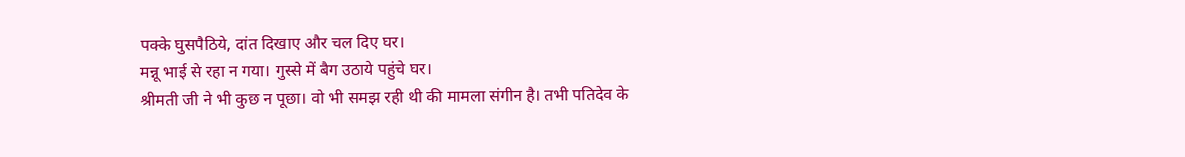पक्के घुसपैठिये, दांत दिखाए और चल दिए घर।
मन्नू भाई से रहा न गया। गुस्से में बैग उठाये पहुंचे घर।
श्रीमती जी ने भी कुछ न पूछा। वो भी समझ रही थी की मामला संगीन है। तभी पतिदेव के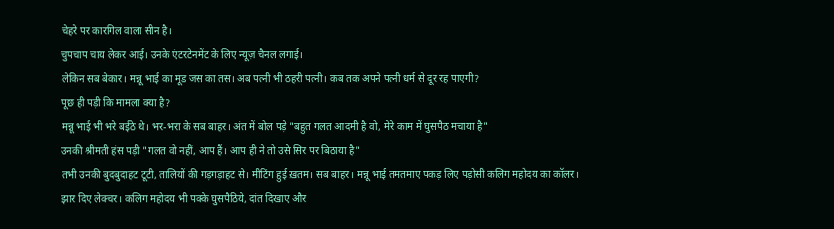चेहरे पर कारगिल वाला सीन है।
चुपचाप चाय लेकर आई। उनके एंटरटेनमेंट के लिए न्यूज़ चैनल लगाई।
लेकिन सब बेकार। मन्नू भाई का मूड जस का तस। अब पत्नी भी ठहरी पत्नी। कब तक अपने पत्नी धर्म से दूर रह पाएगी?
पूछ ही पड़ी कि मामला क्या है?
मन्नू भाई भी भरे बईठे थे। भर-भरा के सब बाहर। अंत में बोल पड़े "बहुत गलत आदमी है वो, मेरे काम में घुसपैठ मचाया है"
उनकी श्रीमती हंस पड़ी "गलत वो नहीं, आप हैं। आप ही ने तो उसे सिर पर बिठाया है"
तभी उनकी बुदबुदाहट टूटी, तालियों की गड़गड़ाहट से। मीटिंग हुई ख़तम। सब बाहर। मन्नू भाई तमतमाए पकड़ लिए पड़ोसी कलिग महोदय का कॉलर। झार दिए लेक्चर। कलिग महोदय भी पक्के घुसपैठिये, दांत दिखाए और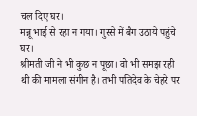चल दिए घर।
मन्नू भाई से रहा न गया। गुस्से में बैग उठाये पहुंचे घर।
श्रीमती जी ने भी कुछ न पूछा। वो भी समझ रही थी की मामला संगीन है। तभी पतिदेव के चेहरे पर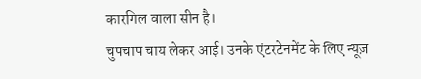कारगिल वाला सीन है।
चुपचाप चाय लेकर आई। उनके एंटरटेनमेंट के लिए न्यूज़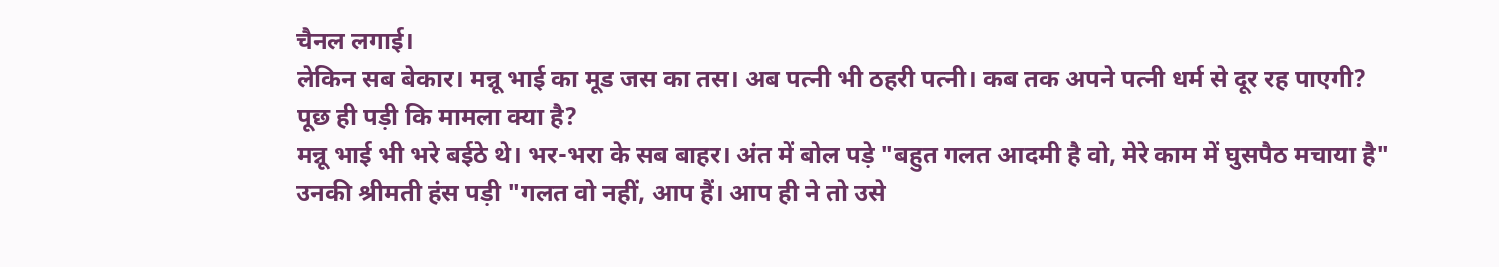चैनल लगाई।
लेकिन सब बेकार। मन्नू भाई का मूड जस का तस। अब पत्नी भी ठहरी पत्नी। कब तक अपने पत्नी धर्म से दूर रह पाएगी?
पूछ ही पड़ी कि मामला क्या है?
मन्नू भाई भी भरे बईठे थे। भर-भरा के सब बाहर। अंत में बोल पड़े "बहुत गलत आदमी है वो, मेरे काम में घुसपैठ मचाया है"
उनकी श्रीमती हंस पड़ी "गलत वो नहीं, आप हैं। आप ही ने तो उसे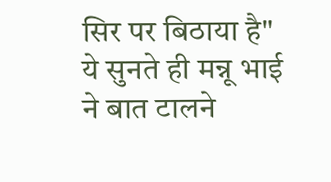सिर पर बिठाया है"
ये सुनते ही मन्नू भाई ने बात टालने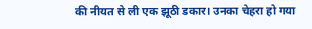की नीयत से ली एक झूठी डकार। उनका चेहरा हो गया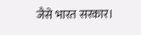जैसे भारत सरकार।